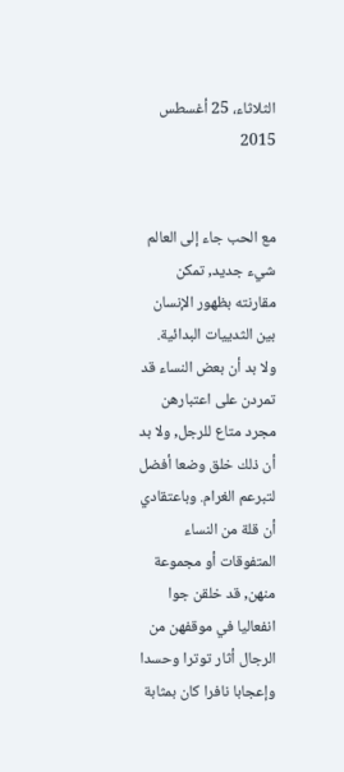الثلاثاء، 25 أغسطس 2015


مع الحب جاء إلى العالم شيء جديد, تمكن مقارنته بظهور الإنسان بين الثدييات البدائية. ولا بد أن بعض النساء قد تمردن على اعتبارهن مجرد متاع للرجل, ولا بد أن ذلك خلق وضعا أفضل لتبرعم الغرام. وباعتقادي أن قلة من النساء المتفوقات أو مجموعة منهن, قد خلقن جوا انفعاليا في موقفهن من الرجال أثار توترا وحسدا وإعجابا نافرا كان بمثابة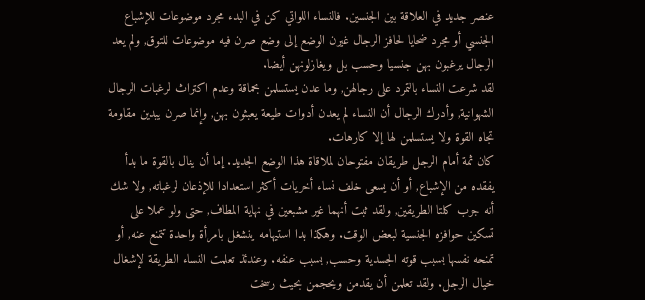عنصر جديد في العلاقة بين الجنسين. فالنساء اللواتي كن في البدء مجرد موضوعات للإشباع الجنسي أو مجرد ضحايا لحافز الرجال غيرن الوضع إلى وضع صرن فيه موضوعات للتوق, ولم يعد الرجال يرغبون بهن جنسيا وحسب بل ويغازلونهن أيضا.
لقد شرعت النساء بالتمرد على رجالهن, وما عدن يستسلمن بحماقة وعدم اكتراث لرغبات الرجال الشهوانية, وأدرك الرجال أن النساء لم يعدن أدوات طيعة يعبثون بهن, وإنما صرن يبدين مقاومة تجاه القوة ولا يستسلمن لها إلا كارهات.
كان ثمة أمام الرجل طريقان مفتوحان لملاقاة هذا الوضع الجديد. إما أن ينال بالقوة ما بدأ يفقده من الإشباع, أو أن يسعى خلف نساء أخريات أكثر استعدادا للإذعان لرغباته, ولا شك أنه جرب كلتا الطريقين, ولقد ثبت أنهما غير مشبعين في نهاية المطاف, حتى ولو عملا على تسكين حوافزه الجنسية لبعض الوقت. وهكذا بدا استيهامه ينشغل بامرأة واحدة تتمنع عنه, أو تمنحه نفسها بسبب قوته الجسدية وحسب, بسبب عنفه. وعندئذ تعلمت النساء الطريقة لإشغال خيال الرجل. ولقد تعلمن أن يقدمن ويحجمن بحيث رسخت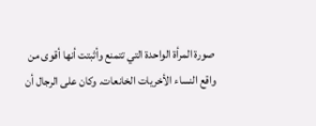صورة المرأة الواحدة التي تتمنع وأثبتت أنها أقوى من واقع النساء الأخريات الخانعات. وكان على الرجال أن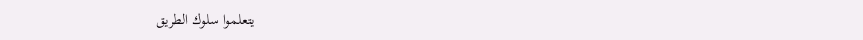يتعلموا سلوك الطريق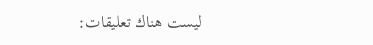ليست هناك تعليقات: